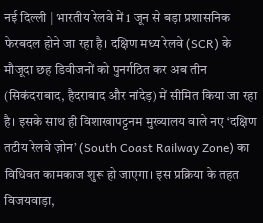नई दिल्ली | भारतीय रेलवे में 1 जून से बड़ा प्रशासनिक फेरबदल होने जा रहा है। दक्षिण मध्य रेलवे (SCR) के मौजूदा छह डिवीजनों को पुनर्गठित कर अब तीन (सिकंदराबाद, हैदराबाद और नांदेड़) में सीमित किया जा रहा है। इसके साथ ही विशाखापट्टनम मुख्यालय वाले नए ‘दक्षिण तटीय रेलवे ज़ोन’ (South Coast Railway Zone) का विधिवत कामकाज शुरू हो जाएगा। इस प्रक्रिया के तहत विजयवाड़ा,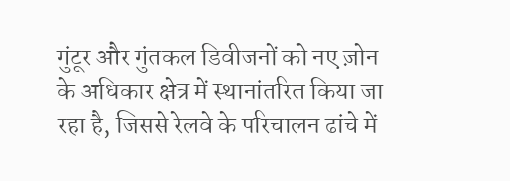गुंटूर और गुंतकल डिवीजनों को नए ज़ोन के अधिकार क्षेत्र में स्थानांतरित किया जा रहा है, जिससे रेलवे के परिचालन ढांचे में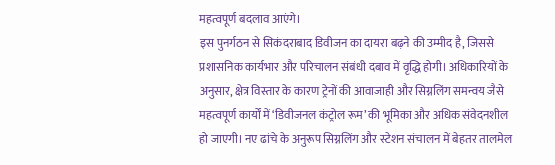महत्वपूर्ण बदलाव आएंगे।
इस पुनर्गठन से सिकंदराबाद डिवीजन का दायरा बढ़ने की उम्मीद है, जिससे प्रशासनिक कार्यभार और परिचालन संबंधी दबाव में वृद्धि होगी। अधिकारियों के अनुसार, क्षेत्र विस्तार के कारण ट्रेनों की आवाजाही और सिग्नलिंग समन्वय जैसे महत्वपूर्ण कार्यों में ‘डिवीजनल कंट्रोल रूम’ की भूमिका और अधिक संवेदनशील हो जाएगी। नए ढांचे के अनुरूप सिग्नलिंग और स्टेशन संचालन में बेहतर तालमेल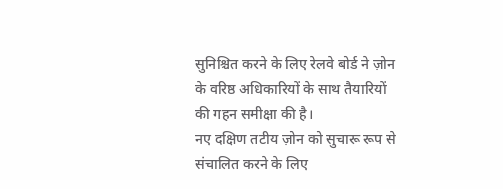सुनिश्चित करने के लिए रेलवे बोर्ड ने ज़ोन के वरिष्ठ अधिकारियों के साथ तैयारियों की गहन समीक्षा की है।
नए दक्षिण तटीय ज़ोन को सुचारू रूप से संचालित करने के लिए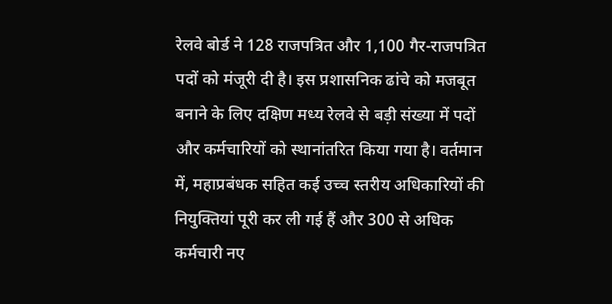रेलवे बोर्ड ने 128 राजपत्रित और 1,100 गैर-राजपत्रित पदों को मंजूरी दी है। इस प्रशासनिक ढांचे को मजबूत बनाने के लिए दक्षिण मध्य रेलवे से बड़ी संख्या में पदों और कर्मचारियों को स्थानांतरित किया गया है। वर्तमान में, महाप्रबंधक सहित कई उच्च स्तरीय अधिकारियों की नियुक्तियां पूरी कर ली गई हैं और 300 से अधिक कर्मचारी नए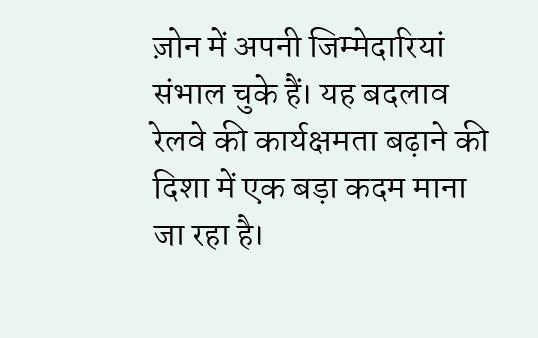ज़ोन में अपनी जिम्मेदारियां संभाल चुके हैं। यह बदलाव रेलवे की कार्यक्षमता बढ़ाने की दिशा में एक बड़ा कदम माना जा रहा है।